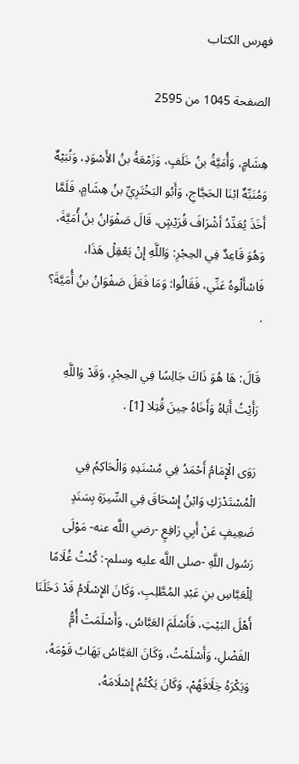فهرس الكتاب

الصفحة 1045 من 2595

هِشَامٍ، وَأُمَيَّةُ بنُ خَلَفٍ، وَزَمْعَةُ بنُ الأَسْوَدِ، وَنُبَيْهٌ وَمُنَبِّهٌ ابْنَا الحَجَّاجِ، وَأَبُو البَخْتَرِيِّ بنُ هِشَامٍ، فَلَمَّا أَخَذَ يُعَدِّدُ أشْرَافَ قُرَيْشٍ، قَالَ صَفْوَانُ بنُ أُمَيَّةَ، وَهُوَ قَاعِدٌ فِي الحِجْرِ: وَاللَّهِ إِنْ يَعْقِلْ هَذَا، فَاسْأَلْوهُ عَنِّي، فَقَالُوا: وَمَا فَعَلَ صَفْوَانُ بنُ أُمَيَّةَ؟ .

قَالَ: هَا هُوَ ذَاكَ جَالِسًا فِي الحِجْرِ، وَقَدْ وَاللَّهِ رَأَيْتُ أَبَاهُ وَأَخَاهُ حِينَ قُتِلا [1] .

رَوَى الْإِمَامُ أَحْمَدُ فِي مُسْنَدِهِ وَالْحَاكِمُ فِي الْمُسْتَدْرَكِ وَابْنُ إِسْحَاقَ فِي السِّيرَةِ بِسَنَدٍ ضَعِيفٍ عَنْ أَبِي رَافِعٍ -رضي اللَّه عنه- مَوْلَى رَسُول اللَّهِ -صلى اللَّه عليه وسلم-: كُنْتُ غُلَامًا لِلْعَبَّاسِ بنِ عَبْدِ المُطَّلِبِ، وَكَانَ الإِسْلَامُ قَدْ دَخَلَنَا أَهْلَ البَيْتِ، فَأَسْلَمَ العَبَّاسُ، وَأَسْلَمَتْ أُمُّ الفَضْلِ، وَأَسْلَمْتُ، وَكَانَ العَبَّاسُ يَهَابُ قَوْمَهُ، وَيَكْرَهُ خِلَافَهُمْ، وَكَانَ يَكْتُمُ إِسْلَامَهُ،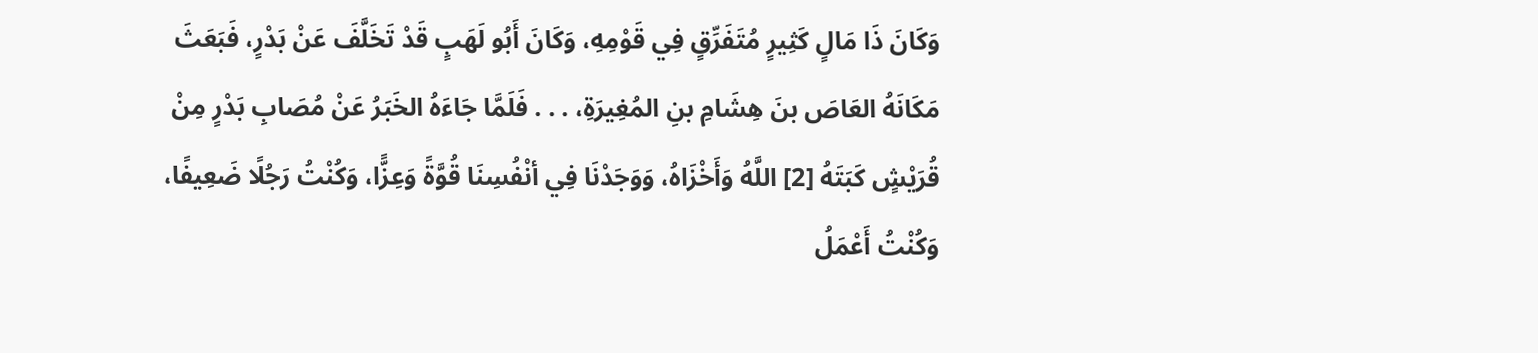وَكَانَ ذَا مَالٍ كَثِيرٍ مُتَفَرِّقٍ فِي قَوْمِهِ، وَكَانَ أَبُو لَهَبٍ قَدْ تَخَلَّفَ عَنْ بَدْرٍ، فَبَعَثَ مَكَانَهُ العَاصَ بنَ هِشَامِ بنِ المُغِيرَةِ، . . . فَلَمَّا جَاءَهُ الخَبَرُ عَنْ مُصَابِ بَدْرٍ مِنْ قُرَيْشٍ كَبَتَهُ [2] اللَّهُ وَأَخْزَاهُ، وَوَجَدْنَا فِي أنْفُسِنَا قُوَّةً وَعِزًّا، وَكُنْتُ رَجُلًا ضَعِيفًا، وَكُنْتُ أَعْمَلُ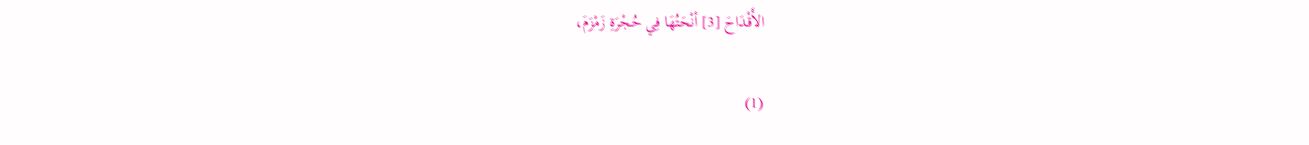الأَقْدَاحَ [3] أنْحَتُهَا فِي حُجْرَةِ زَمْزَمَ،

(1)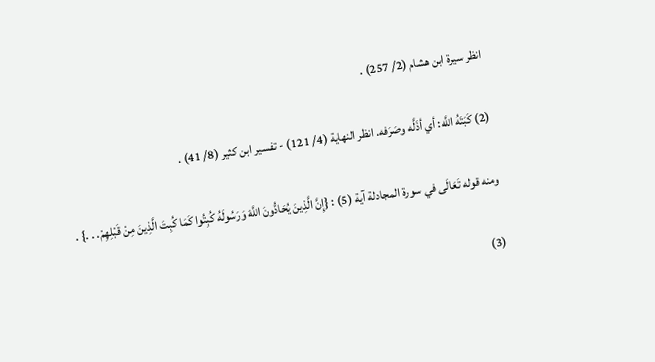انظر سيرة ابن هشام (2/ 257) .

(2) كَبَتَهُ اللَّه: أي أذَلَّه وصَرَفه. انظر النهاية (4/ 121) - تفسير ابن كثير (8/ 41) .

ومنه قوله تَعَالَى في سورة المجادلة آية (5) : {إِنَّ الَّذِينَ يُحَادُّونَ اللَّهَ وَرَسُولَهُ كُبِتُوا كَمَا كُبِتَ الَّذِينَ مِنْ قَبْلِهِمْ. . .} .

(3)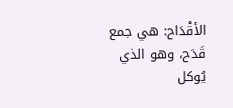الأقْدَاح: هي جمع قَدَح، وهو الذي يُوكل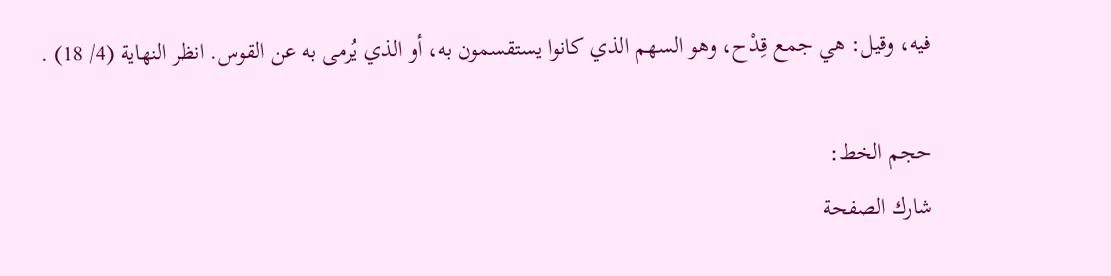فيه، وقيل: هي جمع قِدْح، وهو السهم الذي كانوا يستقسمون به، أو الذي يُرمى به عن القوس. انظر النهاية (4/ 18) .

حجم الخط:
شارك الصفحة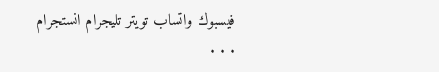فيسبوك واتساب تويتر تليجرام انستجرام
. . .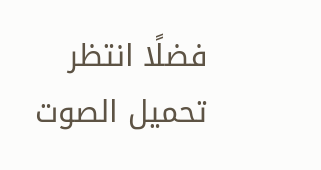فضلًا انتظر تحميل الصوت